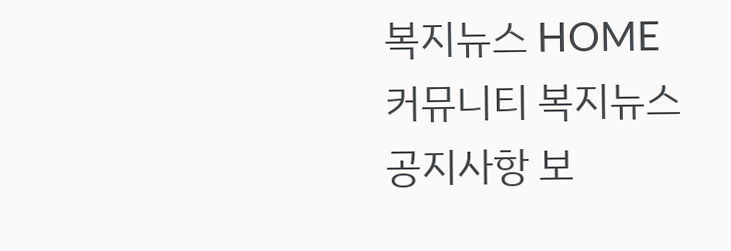복지뉴스 HOME 커뮤니티 복지뉴스 공지사항 보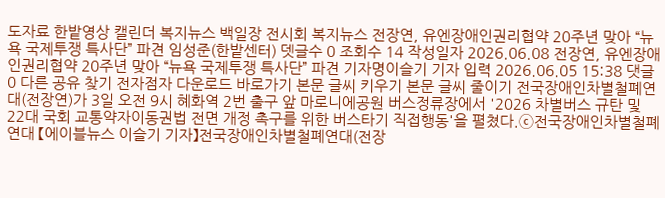도자료 한밭영상 캘린더 복지뉴스 백일장 전시회 복지뉴스 전장연, 유엔장애인권리협약 20주년 맞아 “뉴욕 국제투쟁 특사단” 파견 임성준(한밭센터) 뎃글수 0 조회수 14 작성일자 2026.06.08 전장연, 유엔장애인권리협약 20주년 맞아 “뉴욕 국제투쟁 특사단” 파견 기자명이슬기 기자 입력 2026.06.05 15:38 댓글 0 다른 공유 찾기 전자점자 다운로드 바로가기 본문 글씨 키우기 본문 글씨 줄이기 전국장애인차별철폐연대(전장연)가 3일 오전 9시 혜화역 2번 출구 앞 마로니에공원 버스정류장에서 '2026 차별버스 규탄 및 22대 국회 교통약자이동권법 전면 개정 촉구를 위한 버스타기 직접행동'을 펼쳤다.ⓒ전국장애인차별철폐연대 【에이블뉴스 이슬기 기자】전국장애인차별철폐연대(전장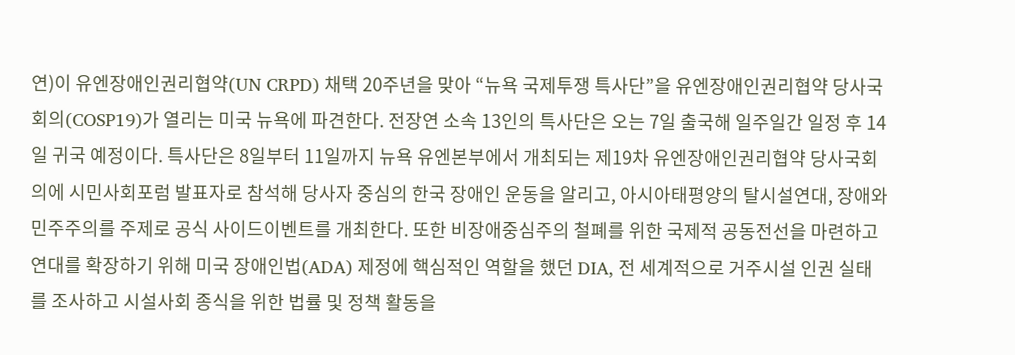연)이 유엔장애인권리협약(UN CRPD) 채택 20주년을 맞아 “뉴욕 국제투쟁 특사단”을 유엔장애인권리협약 당사국회의(COSP19)가 열리는 미국 뉴욕에 파견한다. 전장연 소속 13인의 특사단은 오는 7일 출국해 일주일간 일정 후 14일 귀국 예정이다. 특사단은 8일부터 11일까지 뉴욕 유엔본부에서 개최되는 제19차 유엔장애인권리협약 당사국회의에 시민사회포럼 발표자로 참석해 당사자 중심의 한국 장애인 운동을 알리고, 아시아태평양의 탈시설연대, 장애와 민주주의를 주제로 공식 사이드이벤트를 개최한다. 또한 비장애중심주의 철폐를 위한 국제적 공동전선을 마련하고 연대를 확장하기 위해 미국 장애인법(ADA) 제정에 핵심적인 역할을 했던 DIA, 전 세계적으로 거주시설 인권 실태를 조사하고 시설사회 종식을 위한 법률 및 정책 활동을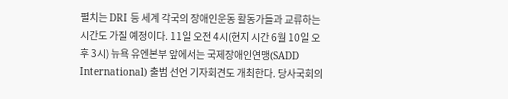펼치는 DRI 등 세계 각국의 장애인운동 활동가들과 교류하는 시간도 가질 예정이다. 11일 오전 4시(현지 시간 6월 10일 오후 3시) 뉴욕 유엔본부 앞에서는 국제장애인연맹(SADD International) 출범 선언 기자회견도 개최한다. 당사국회의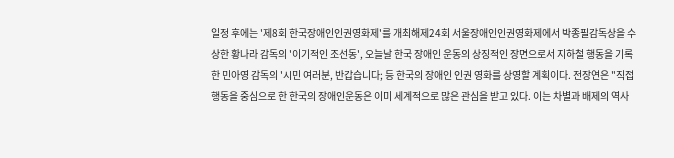일정 후에는 '제8회 한국장애인인권영화제'를 개최해제24회 서울장애인인권영화제에서 박종필감독상을 수상한 황나라 감독의 '이기적인 조선동', 오늘날 한국 장애인 운동의 상징적인 장면으로서 지하철 행동을 기록한 민아영 감독의 '시민 여러분, 반갑습니다; 등 한국의 장애인 인권 영화를 상영할 계획이다. 전장연은 "직접 행동을 중심으로 한 한국의 장애인운동은 이미 세계적으로 많은 관심을 받고 있다. 이는 차별과 배제의 역사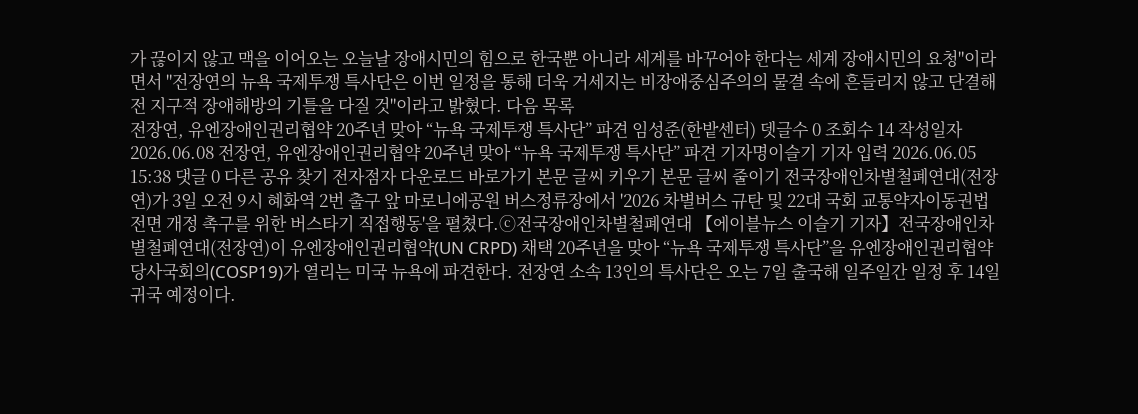가 끊이지 않고 맥을 이어오는 오늘날 장애시민의 힘으로 한국뿐 아니라 세계를 바꾸어야 한다는 세계 장애시민의 요청"이라면서 "전장연의 뉴욕 국제투쟁 특사단은 이번 일정을 통해 더욱 거세지는 비장애중심주의의 물결 속에 흔들리지 않고 단결해 전 지구적 장애해방의 기틀을 다질 것"이라고 밝혔다. 다음 목록
전장연, 유엔장애인권리협약 20주년 맞아 “뉴욕 국제투쟁 특사단” 파견 임성준(한밭센터) 뎃글수 0 조회수 14 작성일자 2026.06.08 전장연, 유엔장애인권리협약 20주년 맞아 “뉴욕 국제투쟁 특사단” 파견 기자명이슬기 기자 입력 2026.06.05 15:38 댓글 0 다른 공유 찾기 전자점자 다운로드 바로가기 본문 글씨 키우기 본문 글씨 줄이기 전국장애인차별철폐연대(전장연)가 3일 오전 9시 혜화역 2번 출구 앞 마로니에공원 버스정류장에서 '2026 차별버스 규탄 및 22대 국회 교통약자이동권법 전면 개정 촉구를 위한 버스타기 직접행동'을 펼쳤다.ⓒ전국장애인차별철폐연대 【에이블뉴스 이슬기 기자】전국장애인차별철폐연대(전장연)이 유엔장애인권리협약(UN CRPD) 채택 20주년을 맞아 “뉴욕 국제투쟁 특사단”을 유엔장애인권리협약 당사국회의(COSP19)가 열리는 미국 뉴욕에 파견한다. 전장연 소속 13인의 특사단은 오는 7일 출국해 일주일간 일정 후 14일 귀국 예정이다.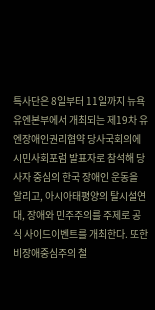특사단은 8일부터 11일까지 뉴욕 유엔본부에서 개최되는 제19차 유엔장애인권리협약 당사국회의에 시민사회포럼 발표자로 참석해 당사자 중심의 한국 장애인 운동을 알리고, 아시아태평양의 탈시설연대, 장애와 민주주의를 주제로 공식 사이드이벤트를 개최한다. 또한 비장애중심주의 철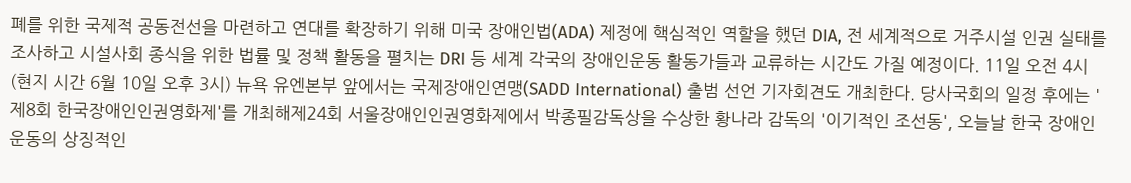폐를 위한 국제적 공동전선을 마련하고 연대를 확장하기 위해 미국 장애인법(ADA) 제정에 핵심적인 역할을 했던 DIA, 전 세계적으로 거주시설 인권 실태를 조사하고 시설사회 종식을 위한 법률 및 정책 활동을 펼치는 DRI 등 세계 각국의 장애인운동 활동가들과 교류하는 시간도 가질 예정이다. 11일 오전 4시(현지 시간 6월 10일 오후 3시) 뉴욕 유엔본부 앞에서는 국제장애인연맹(SADD International) 출범 선언 기자회견도 개최한다. 당사국회의 일정 후에는 '제8회 한국장애인인권영화제'를 개최해제24회 서울장애인인권영화제에서 박종필감독상을 수상한 황나라 감독의 '이기적인 조선동', 오늘날 한국 장애인 운동의 상징적인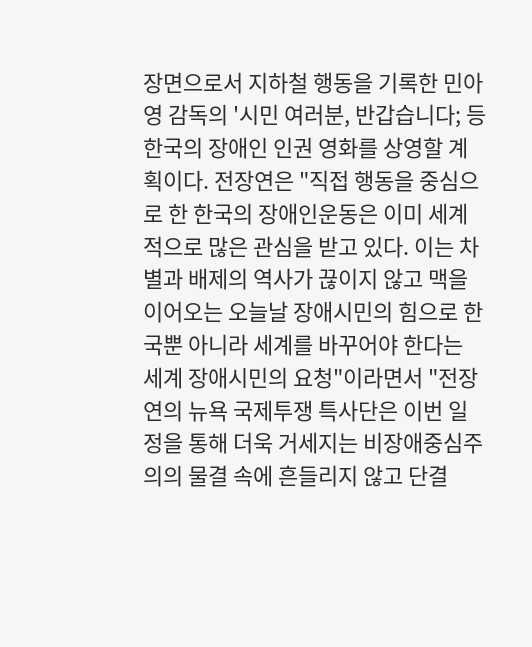장면으로서 지하철 행동을 기록한 민아영 감독의 '시민 여러분, 반갑습니다; 등 한국의 장애인 인권 영화를 상영할 계획이다. 전장연은 "직접 행동을 중심으로 한 한국의 장애인운동은 이미 세계적으로 많은 관심을 받고 있다. 이는 차별과 배제의 역사가 끊이지 않고 맥을 이어오는 오늘날 장애시민의 힘으로 한국뿐 아니라 세계를 바꾸어야 한다는 세계 장애시민의 요청"이라면서 "전장연의 뉴욕 국제투쟁 특사단은 이번 일정을 통해 더욱 거세지는 비장애중심주의의 물결 속에 흔들리지 않고 단결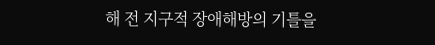해 전 지구적 장애해방의 기틀을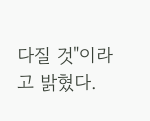다질 것"이라고 밝혔다.